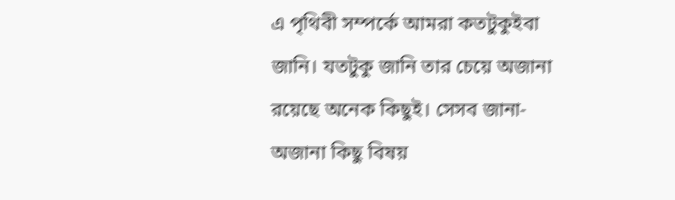এ পৃথিবী সম্পর্কে আমরা কতটুকুইবা জানি। যতটুকু জানি তার চেয়ে অজানা রয়েছে অনেক কিছুই। সেসব জানা-অজানা কিছু বিষয়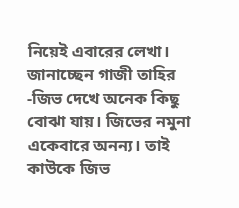নিয়েই এবারের লেখা। জানাচ্ছেন গাজী তাহির
-জিভ দেখে অনেক কিছু বোঝা যায়। জিভের নমুনা একেবারে অনন্য। তাই কাউকে জিভ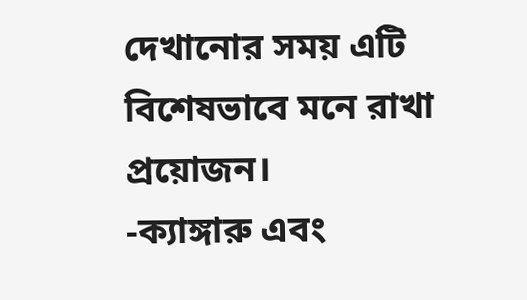দেখানোর সময় এটি বিশেষভাবে মনে রাখা প্রয়োজন।
-ক্যাঙ্গারু এবং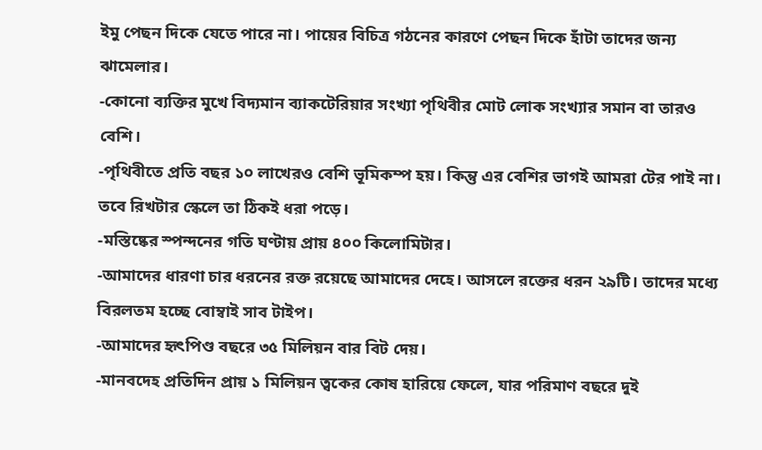ইমু পেছন দিকে যেতে পারে না। পায়ের বিচিত্র গঠনের কারণে পেছন দিকে হাঁটা তাদের জন্য ঝামেলার।
-কোনো ব্যক্তির মুখে বিদ্যমান ব্যাকটেরিয়ার সংখ্যা পৃথিবীর মোট লোক সংখ্যার সমান বা তারও বেশি।
-পৃথিবীতে প্রতি বছর ১০ লাখেরও বেশি ভূমিকম্প হয়। কিন্তু এর বেশির ভাগই আমরা টের পাই না। তবে রিখটার স্কেলে তা ঠিকই ধরা পড়ে।
-মস্তিষ্কের স্পন্দনের গতি ঘণ্টায় প্রায় ৪০০ কিলোমিটার।
-আমাদের ধারণা চার ধরনের রক্ত রয়েছে আমাদের দেহে। আসলে রক্তের ধরন ২৯টি। তাদের মধ্যে বিরলতম হচ্ছে বোম্বাই সাব টাইপ।
-আমাদের হৃৎপিণ্ড বছরে ৩৫ মিলিয়ন বার বিট দেয়।
-মানবদেহ প্রতিদিন প্রায় ১ মিলিয়ন ত্বকের কোষ হারিয়ে ফেলে, যার পরিমাণ বছরে দুই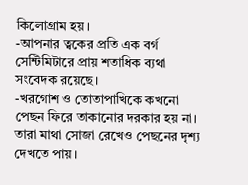কিলোগ্রাম হয়।
-আপনার ত্বকের প্রতি এক বর্গ সেন্টিমিটারে প্রায় শতাধিক ব্যথা সংবেদক রয়েছে।
-খরগোশ ও তোতাপাখিকে কখনো পেছন ফিরে তাকানোর দরকার হয় না। তারা মাথা সোজা রেখেও পেছনের দৃশ্য দেখতে পায়।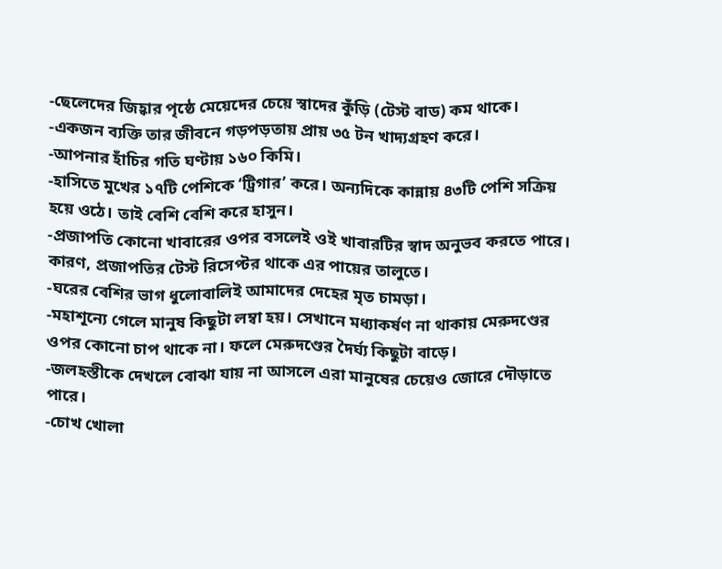-ছেলেদের জিহ্বার পৃষ্ঠে মেয়েদের চেয়ে স্বাদের কুঁড়ি (টেস্ট বাড) কম থাকে।
-একজন ব্যক্তি তার জীবনে গড়পড়তায় প্রায় ৩৫ টন খাদ্যগ্রহণ করে।
-আপনার হাঁচির গতি ঘণ্টায় ১৬০ কিমি।
-হাসিতে মুখের ১৭টি পেশিকে ‘ট্রিগার’ করে। অন্যদিকে কান্নায় ৪৩টি পেশি সক্রিয় হয়ে ওঠে। তাই বেশি বেশি করে হাসুন।
-প্রজাপতি কোনো খাবারের ওপর বসলেই ওই খাবারটির স্বাদ অনুভব করতে পারে। কারণ, প্রজাপতির টেস্ট রিসেপ্টর থাকে এর পায়ের তালুতে।
-ঘরের বেশির ভাগ ধুলোবালিই আমাদের দেহের মৃত চামড়া।
-মহাশূন্যে গেলে মানুষ কিছুটা লম্বা হয়। সেখানে মধ্যাকর্ষণ না থাকায় মেরুদণ্ডের ওপর কোনো চাপ থাকে না। ফলে মেরুদণ্ডের দৈর্ঘ্য কিছুটা বাড়ে।
-জলহস্তীকে দেখলে বোঝা যায় না আসলে এরা মানুষের চেয়েও জোরে দৌড়াতে পারে।
-চোখ খোলা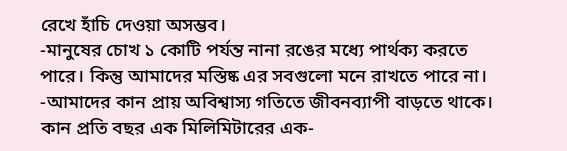রেখে হাঁচি দেওয়া অসম্ভব।
-মানুষের চোখ ১ কোটি পর্যন্ত নানা রঙের মধ্যে পার্থক্য করতে পারে। কিন্তু আমাদের মস্তিষ্ক এর সবগুলো মনে রাখতে পারে না।
-আমাদের কান প্রায় অবিশ্বাস্য গতিতে জীবনব্যাপী বাড়তে থাকে। কান প্রতি বছর এক মিলিমিটারের এক-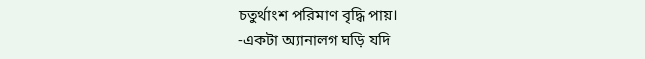চতুর্থাংশ পরিমাণ বৃদ্ধি পায়।
-একটা অ্যানালগ ঘড়ি যদি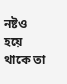নষ্টও হয়ে থাকে তা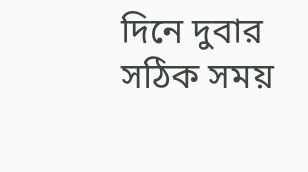দিনে দুবার সঠিক সময়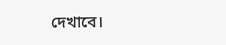দেখাবে।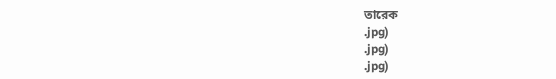তারেক
.jpg)
.jpg)
.jpg)